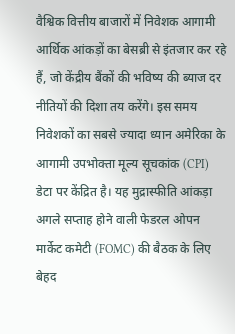वैश्विक वित्तीय बाजारों में निवेशक आगामी आर्थिक आंकड़ों का बेसब्री से इंतजार कर रहे हैं, जो केंद्रीय बैंकों की भविष्य की ब्याज दर नीतियों की दिशा तय करेंगे। इस समय निवेशकों का सबसे ज्यादा ध्यान अमेरिका के आगामी उपभोक्ता मूल्य सूचकांक (CPI) डेटा पर केंद्रित है। यह मुद्रास्फीति आंकड़ा अगले सप्ताह होने वाली फेडरल ओपन मार्केट कमेटी (FOMC) की बैठक के लिए बेहद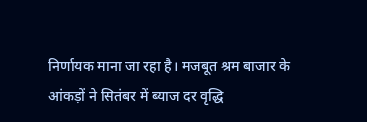निर्णायक माना जा रहा है। मजबूत श्रम बाजार के आंकड़ों ने सितंबर में ब्याज दर वृद्धि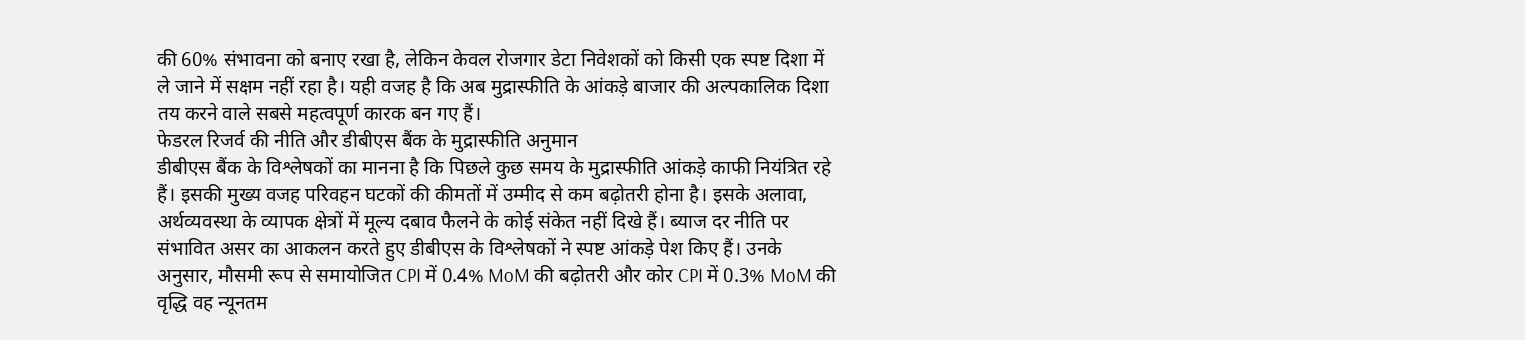की 60% संभावना को बनाए रखा है, लेकिन केवल रोजगार डेटा निवेशकों को किसी एक स्पष्ट दिशा में ले जाने में सक्षम नहीं रहा है। यही वजह है कि अब मुद्रास्फीति के आंकड़े बाजार की अल्पकालिक दिशा तय करने वाले सबसे महत्वपूर्ण कारक बन गए हैं।
फेडरल रिजर्व की नीति और डीबीएस बैंक के मुद्रास्फीति अनुमान
डीबीएस बैंक के विश्लेषकों का मानना है कि पिछले कुछ समय के मुद्रास्फीति आंकड़े काफी नियंत्रित रहे हैं। इसकी मुख्य वजह परिवहन घटकों की कीमतों में उम्मीद से कम बढ़ोतरी होना है। इसके अलावा, अर्थव्यवस्था के व्यापक क्षेत्रों में मूल्य दबाव फैलने के कोई संकेत नहीं दिखे हैं। ब्याज दर नीति पर संभावित असर का आकलन करते हुए डीबीएस के विश्लेषकों ने स्पष्ट आंकड़े पेश किए हैं। उनके अनुसार, मौसमी रूप से समायोजित CPI में 0.4% MoM की बढ़ोतरी और कोर CPI में 0.3% MoM की वृद्धि वह न्यूनतम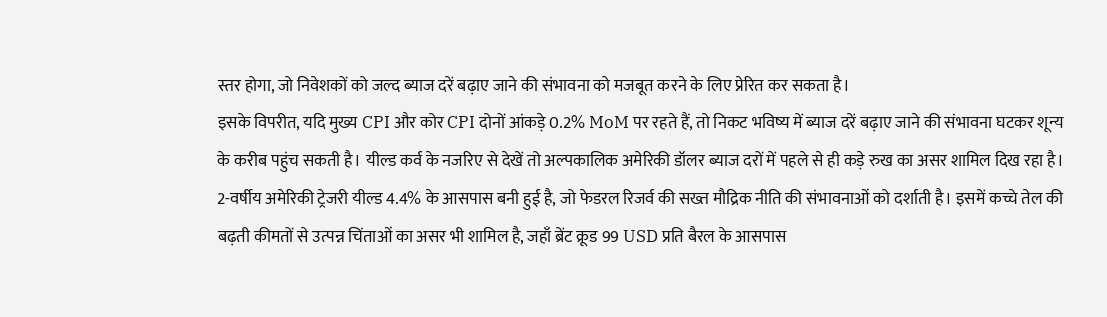स्तर होगा, जो निवेशकों को जल्द ब्याज दरें बढ़ाए जाने की संभावना को मजबूत करने के लिए प्रेरित कर सकता है।
इसके विपरीत, यदि मुख्य CPI और कोर CPI दोनों आंकड़े 0.2% MoM पर रहते हैं, तो निकट भविष्य में ब्याज दरें बढ़ाए जाने की संभावना घटकर शून्य के करीब पहुंच सकती है। यील्ड कर्व के नजरिए से देखें तो अल्पकालिक अमेरिकी डॉलर ब्याज दरों में पहले से ही कड़े रुख का असर शामिल दिख रहा है। 2-वर्षीय अमेरिकी ट्रेजरी यील्ड 4.4% के आसपास बनी हुई है, जो फेडरल रिजर्व की सख्त मौद्रिक नीति की संभावनाओं को दर्शाती है। इसमें कच्चे तेल की बढ़ती कीमतों से उत्पन्न चिंताओं का असर भी शामिल है, जहाँ ब्रेंट क्रूड 99 USD प्रति बैरल के आसपास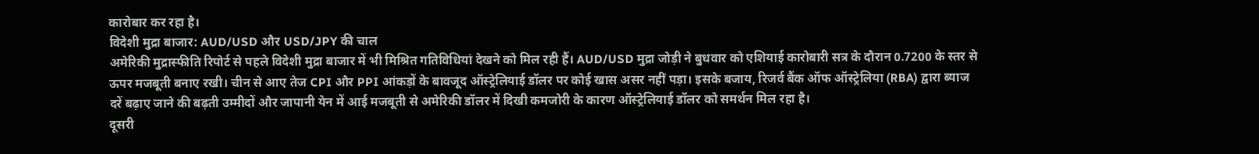कारोबार कर रहा है।
विदेशी मुद्रा बाजार: AUD/USD और USD/JPY की चाल
अमेरिकी मुद्रास्फीति रिपोर्ट से पहले विदेशी मुद्रा बाजार में भी मिश्रित गतिविधियां देखने को मिल रही हैं। AUD/USD मुद्रा जोड़ी ने बुधवार को एशियाई कारोबारी सत्र के दौरान 0.7200 के स्तर से ऊपर मजबूती बनाए रखी। चीन से आए तेज CPI और PPI आंकड़ों के बावजूद ऑस्ट्रेलियाई डॉलर पर कोई खास असर नहीं पड़ा। इसके बजाय, रिजर्व बैंक ऑफ ऑस्ट्रेलिया (RBA) द्वारा ब्याज दरें बढ़ाए जाने की बढ़ती उम्मीदों और जापानी येन में आई मजबूती से अमेरिकी डॉलर में दिखी कमजोरी के कारण ऑस्ट्रेलियाई डॉलर को समर्थन मिल रहा है।
दूसरी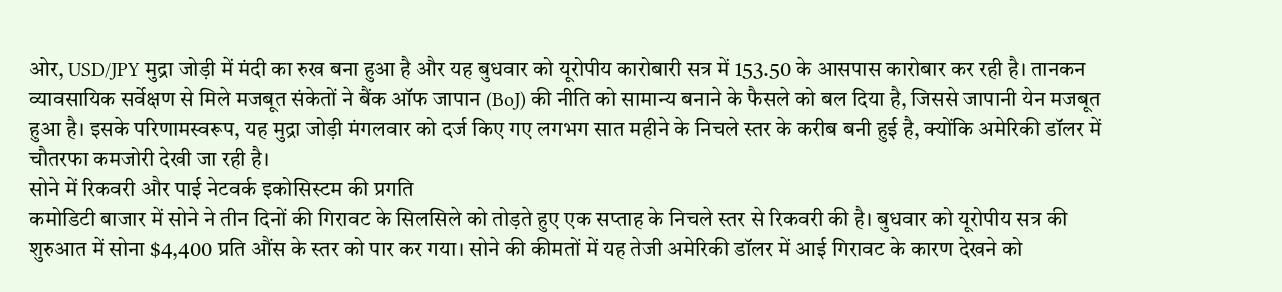ओर, USD/JPY मुद्रा जोड़ी में मंदी का रुख बना हुआ है और यह बुधवार को यूरोपीय कारोबारी सत्र में 153.50 के आसपास कारोबार कर रही है। तानकन व्यावसायिक सर्वेक्षण से मिले मजबूत संकेतों ने बैंक ऑफ जापान (BoJ) की नीति को सामान्य बनाने के फैसले को बल दिया है, जिससे जापानी येन मजबूत हुआ है। इसके परिणामस्वरूप, यह मुद्रा जोड़ी मंगलवार को दर्ज किए गए लगभग सात महीने के निचले स्तर के करीब बनी हुई है, क्योंकि अमेरिकी डॉलर में चौतरफा कमजोरी देखी जा रही है।
सोने में रिकवरी और पाई नेटवर्क इकोसिस्टम की प्रगति
कमोडिटी बाजार में सोने ने तीन दिनों की गिरावट के सिलसिले को तोड़ते हुए एक सप्ताह के निचले स्तर से रिकवरी की है। बुधवार को यूरोपीय सत्र की शुरुआत में सोना $4,400 प्रति औंस के स्तर को पार कर गया। सोने की कीमतों में यह तेजी अमेरिकी डॉलर में आई गिरावट के कारण देखने को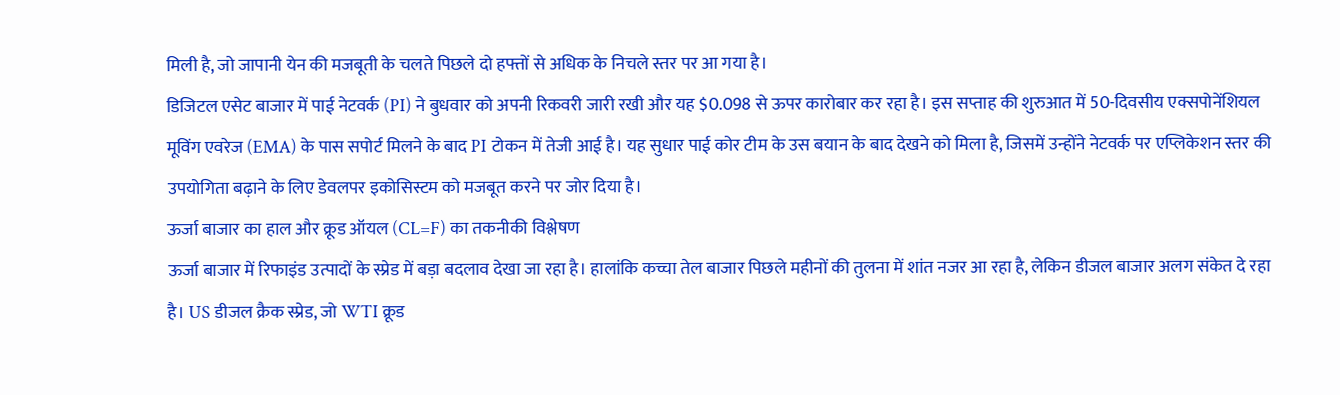मिली है, जो जापानी येन की मजबूती के चलते पिछले दो हफ्तों से अधिक के निचले स्तर पर आ गया है।
डिजिटल एसेट बाजार में पाई नेटवर्क (PI) ने बुधवार को अपनी रिकवरी जारी रखी और यह $0.098 से ऊपर कारोबार कर रहा है। इस सप्ताह की शुरुआत में 50-दिवसीय एक्सपोनेंशियल मूविंग एवरेज (EMA) के पास सपोर्ट मिलने के बाद PI टोकन में तेजी आई है। यह सुधार पाई कोर टीम के उस बयान के बाद देखने को मिला है, जिसमें उन्होंने नेटवर्क पर एप्लिकेशन स्तर की उपयोगिता बढ़ाने के लिए डेवलपर इकोसिस्टम को मजबूत करने पर जोर दिया है।
ऊर्जा बाजार का हाल और क्रूड ऑयल (CL=F) का तकनीकी विश्लेषण
ऊर्जा बाजार में रिफाइंड उत्पादों के स्प्रेड में बड़ा बदलाव देखा जा रहा है। हालांकि कच्चा तेल बाजार पिछले महीनों की तुलना में शांत नजर आ रहा है, लेकिन डीजल बाजार अलग संकेत दे रहा है। US डीजल क्रैक स्प्रेड, जो WTI क्रूड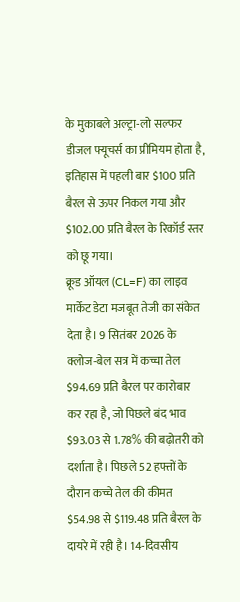के मुकाबले अल्ट्रा-लो सल्फर डीजल फ्यूचर्स का प्रीमियम होता है, इतिहास में पहली बार $100 प्रति बैरल से ऊपर निकल गया और $102.00 प्रति बैरल के रिकॉर्ड स्तर को छू गया।
क्रूड ऑयल (CL=F) का लाइव मार्केट डेटा मजबूत तेजी का संकेत देता है। 9 सितंबर 2026 के क्लोज-बेल सत्र में कच्चा तेल $94.69 प्रति बैरल पर कारोबार कर रहा है, जो पिछले बंद भाव $93.03 से 1.78% की बढ़ोतरी को दर्शाता है। पिछले 52 हफ्तों के दौरान कच्चे तेल की कीमत $54.98 से $119.48 प्रति बैरल के दायरे में रही है। 14-दिवसीय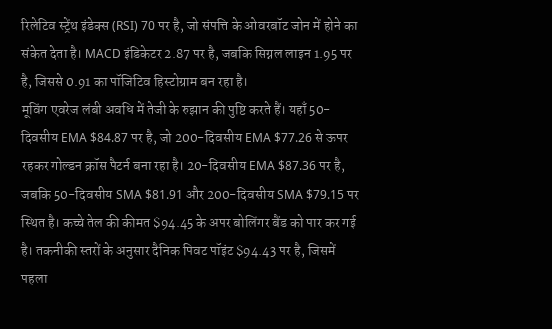रिलेटिव स्ट्रेंथ इंडेक्स (RSI) 70 पर है, जो संपत्ति के ओवरबॉट जोन में होने का संकेत देता है। MACD इंडिकेटर 2.87 पर है, जबकि सिग्नल लाइन 1.95 पर है, जिससे 0.91 का पॉजिटिव हिस्टोग्राम बन रहा है।
मूविंग एवरेज लंबी अवधि में तेजी के रुझान की पुष्टि करते हैं। यहाँ 50-दिवसीय EMA $84.87 पर है, जो 200-दिवसीय EMA $77.26 से ऊपर रहकर गोल्डन क्रॉस पैटर्न बना रहा है। 20-दिवसीय EMA $87.36 पर है, जबकि 50-दिवसीय SMA $81.91 और 200-दिवसीय SMA $79.15 पर स्थित है। कच्चे तेल की कीमत $94.45 के अपर बोलिंगर बैंड को पार कर गई है। तकनीकी स्तरों के अनुसार दैनिक पिवट पॉइंट $94.43 पर है, जिसमें पहला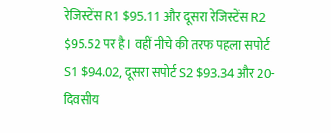रेजिस्टेंस R1 $95.11 और दूसरा रेजिस्टेंस R2 $95.52 पर है। वहीं नीचे की तरफ पहला सपोर्ट S1 $94.02, दूसरा सपोर्ट S2 $93.34 और 20-दिवसीय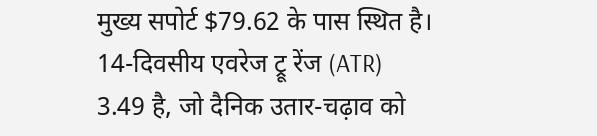मुख्य सपोर्ट $79.62 के पास स्थित है। 14-दिवसीय एवरेज ट्रू रेंज (ATR) 3.49 है, जो दैनिक उतार-चढ़ाव को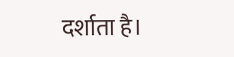दर्शाता है।